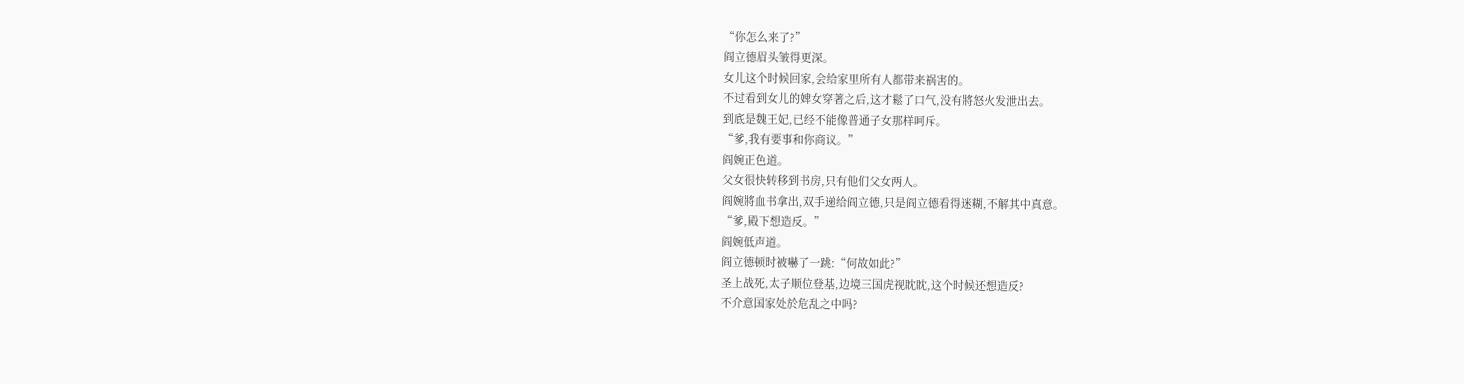“你怎么来了?”
阎立德眉头皱得更深。
女儿这个时候回家,会给家里所有人都带来祸害的。
不过看到女儿的婢女穿著之后,这才鬆了口气,没有將怒火发泄出去。
到底是魏王妃,已经不能像普通子女那样呵斥。
“爹,我有要事和你商议。”
阎婉正色道。
父女很快转移到书房,只有他们父女两人。
阎婉將血书拿出,双手递给阎立德,只是阎立德看得迷糊,不解其中真意。
“爹,殿下想造反。”
阎婉低声道。
阎立德顿时被嚇了一跳:“何故如此?”
圣上战死,太子顺位登基,边境三国虎视眈眈,这个时候还想造反?
不介意国家处於危乱之中吗?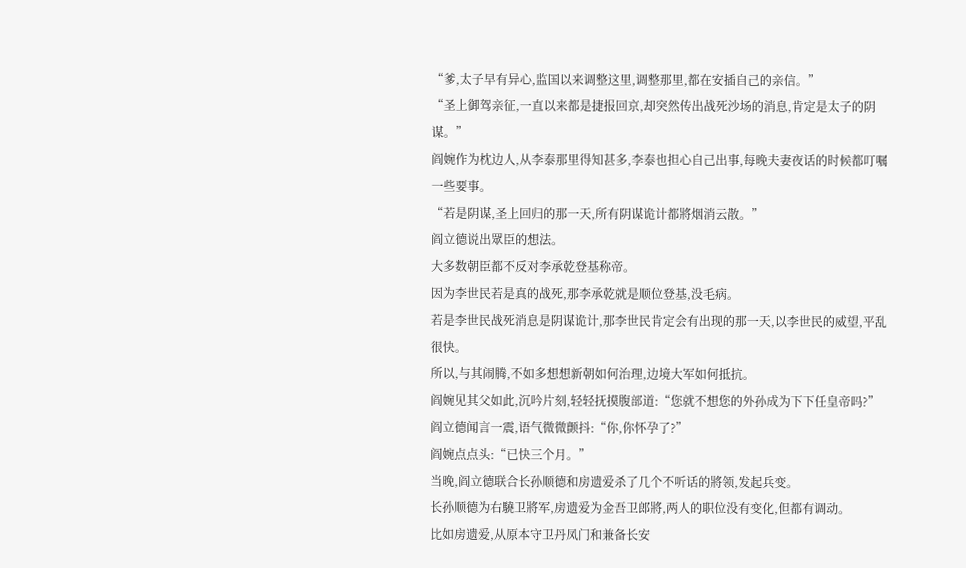“爹,太子早有异心,监国以来调整这里,调整那里,都在安插自己的亲信。”
“圣上御驾亲征,一直以来都是捷报回京,却突然传出战死沙场的消息,肯定是太子的阴谋。”
阎婉作为枕边人,从李泰那里得知甚多,李泰也担心自己出事,每晚夫妻夜话的时候都叮嘱一些要事。
“若是阴谋,圣上回归的那一天,所有阴谋诡计都將烟消云散。”
阎立德说出眾臣的想法。
大多数朝臣都不反对李承乾登基称帝。
因为李世民若是真的战死,那李承乾就是顺位登基,没毛病。
若是李世民战死消息是阴谋诡计,那李世民肯定会有出现的那一天,以李世民的威望,平乱很快。
所以,与其闹腾,不如多想想新朝如何治理,边境大军如何抵抗。
阎婉见其父如此,沉吟片刻,轻轻抚摸腹部道:“您就不想您的外孙成为下下任皇帝吗?”
阎立德闻言一震,语气微微颤抖:“你,你怀孕了?”
阎婉点点头:“已快三个月。”
当晚,阎立德联合长孙顺德和房遗爱杀了几个不听话的將领,发起兵变。
长孙顺德为右驍卫將军,房遗爱为金吾卫郎將,两人的职位没有变化,但都有调动。
比如房遗爱,从原本守卫丹凤门和兼备长安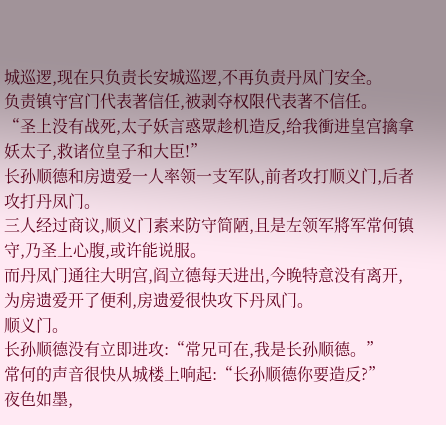城巡逻,现在只负责长安城巡逻,不再负责丹凤门安全。
负责镇守宫门代表著信任,被剥夺权限代表著不信任。
“圣上没有战死,太子妖言惑眾趁机造反,给我衝进皇宫擒拿妖太子,救诸位皇子和大臣!”
长孙顺德和房遗爱一人率领一支军队,前者攻打顺义门,后者攻打丹凤门。
三人经过商议,顺义门素来防守简陋,且是左领军將军常何镇守,乃圣上心腹,或许能说服。
而丹凤门通往大明宫,阎立德每天进出,今晚特意没有离开,为房遗爱开了便利,房遗爱很快攻下丹凤门。
顺义门。
长孙顺德没有立即进攻:“常兄可在,我是长孙顺德。”
常何的声音很快从城楼上响起:“长孙顺德你要造反?”
夜色如墨,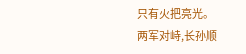只有火把亮光。
两军对峙,长孙顺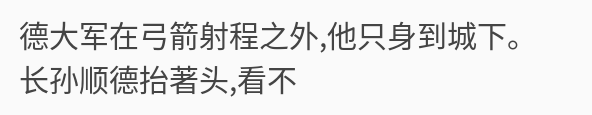德大军在弓箭射程之外,他只身到城下。
长孙顺德抬著头,看不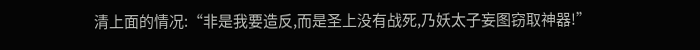清上面的情况:“非是我要造反,而是圣上没有战死,乃妖太子妄图窃取神器!”